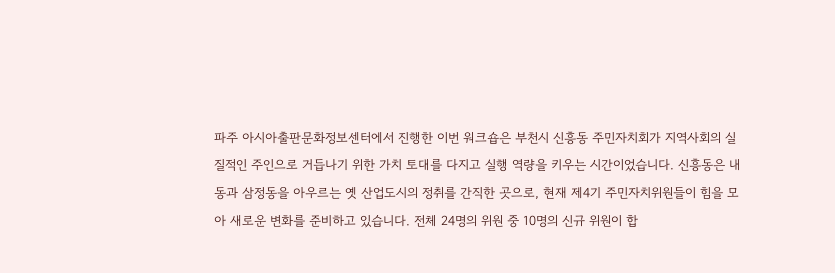파주 아시아출판문화정보센터에서 진행한 이번 워크숍은 부천시 신흥동 주민자치회가 지역사회의 실질적인 주인으로 거듭나기 위한 가치 토대를 다지고 실행 역량을 키우는 시간이었습니다. 신흥동은 내동과 삼정동을 아우르는 옛 산업도시의 정취를 간직한 곳으로, 현재 제4기 주민자치위원들이 힘을 모아 새로운 변화를 준비하고 있습니다. 전체 24명의 위원 중 10명의 신규 위원이 합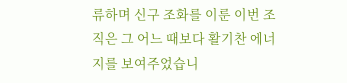류하며 신구 조화를 이룬 이번 조직은 그 어느 때보다 활기찬 에너지를 보여주었습니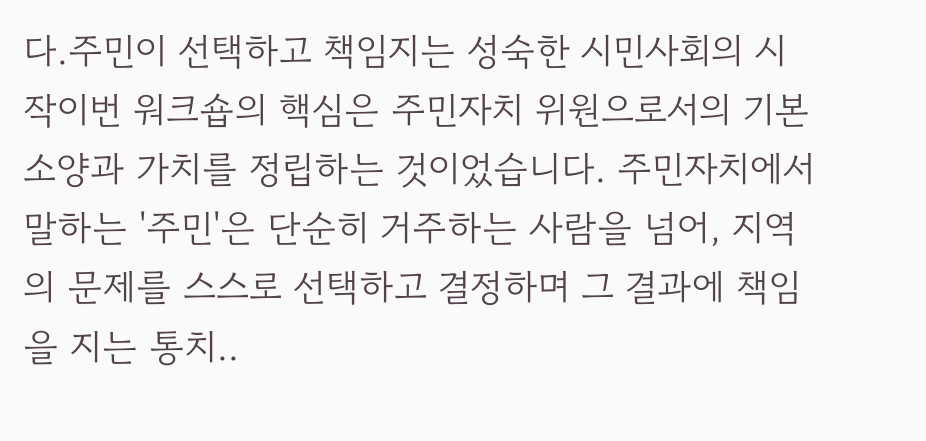다.주민이 선택하고 책임지는 성숙한 시민사회의 시작이번 워크숍의 핵심은 주민자치 위원으로서의 기본 소양과 가치를 정립하는 것이었습니다. 주민자치에서 말하는 '주민'은 단순히 거주하는 사람을 넘어, 지역의 문제를 스스로 선택하고 결정하며 그 결과에 책임을 지는 통치..